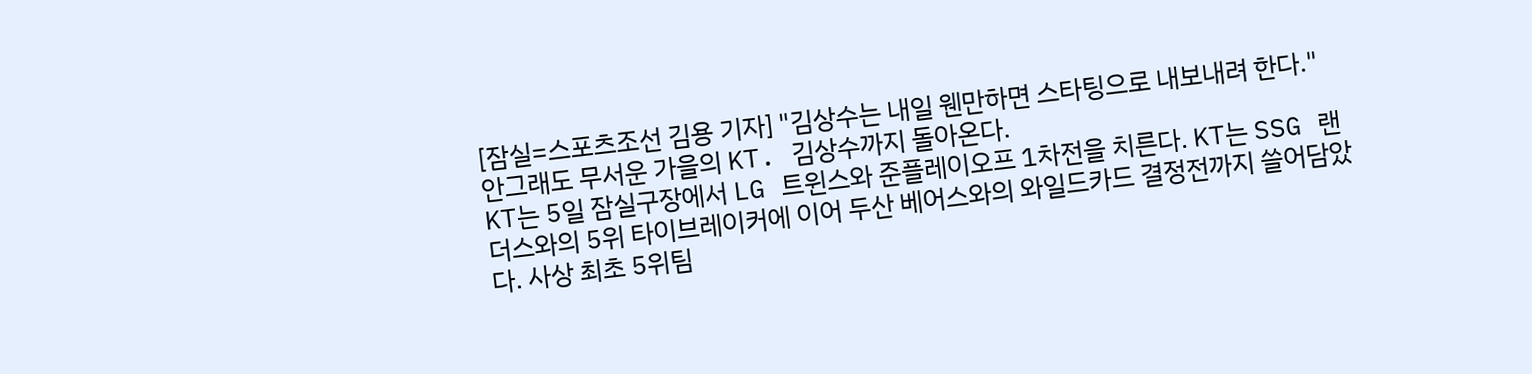[잠실=스포츠조선 김용 기자] "김상수는 내일 웬만하면 스타팅으로 내보내려 한다."
안그래도 무서운 가을의 KT. 김상수까지 돌아온다.
KT는 5일 잠실구장에서 LG 트윈스와 준플레이오프 1차전을 치른다. KT는 SSG 랜더스와의 5위 타이브레이커에 이어 두산 베어스와의 와일드카드 결정전까지 쓸어담았다. 사상 최초 5위팀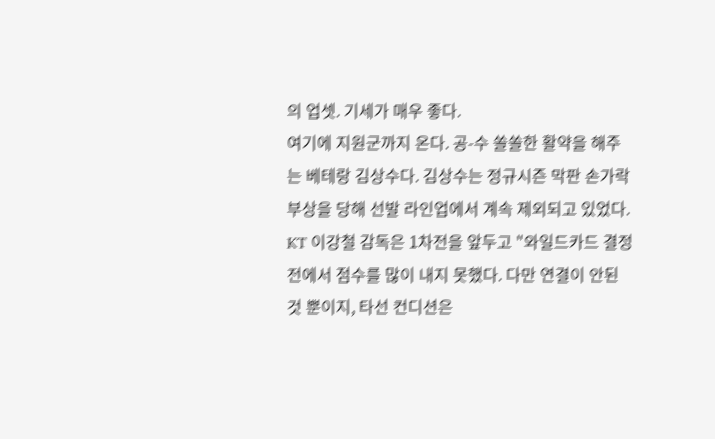의 업셋. 기세가 매우 좋다.
여기에 지원군까지 온다. 공-수 쏠쏠한 활약을 해주는 베테랑 김상수다. 김상수는 정규시즌 막판 손가락 부상을 당해 선발 라인업에서 계속 제외되고 있었다.
KT 이강철 감독은 1차전을 앞두고 "와일드카드 결정전에서 점수를 많이 내지 못했다. 다만 연결이 안된 것 뿐이지, 타선 컨디션은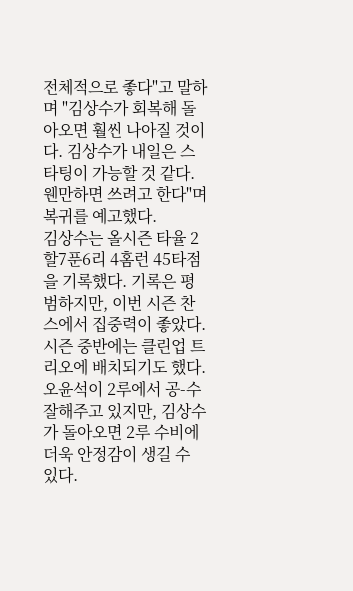전체적으로 좋다"고 말하며 "김상수가 회복해 돌아오면 훨씬 나아질 것이다. 김상수가 내일은 스타팅이 가능할 것 같다. 웬만하면 쓰려고 한다"며 복귀를 예고했다.
김상수는 올시즌 타율 2할7푼6리 4홈런 45타점을 기록했다. 기록은 평범하지만, 이번 시즌 찬스에서 집중력이 좋았다. 시즌 중반에는 클린업 트리오에 배치되기도 했다.
오윤석이 2루에서 공-수 잘해주고 있지만, 김상수가 돌아오면 2루 수비에 더욱 안정감이 생길 수 있다.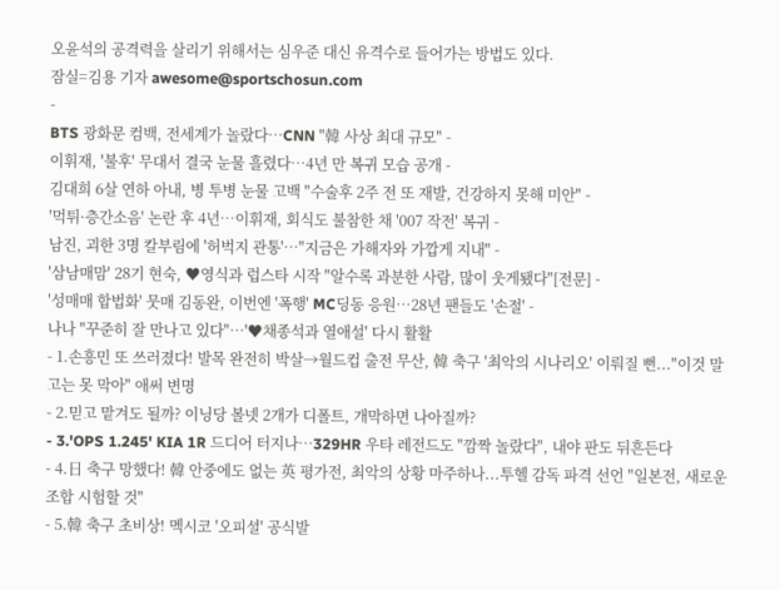오윤석의 공격력을 살리기 위해서는 심우준 대신 유격수로 들어가는 방법도 있다.
잠실=김용 기자 awesome@sportschosun.com
-
BTS 광화문 컴백, 전세계가 놀랐다…CNN "韓 사상 최대 규모" -
이휘재, '불후' 무대서 결국 눈물 흘렸다…4년 만 복귀 모습 공개 -
김대희 6살 연하 아내, 병 투병 눈물 고백 "수술후 2주 전 또 재발, 건강하지 못해 미안" -
'먹튀·층간소음' 논란 후 4년…이휘재, 회식도 불참한 채 '007 작전' 복귀 -
남진, 괴한 3명 칼부림에 '허벅지 관통'…"지금은 가해자와 가깝게 지내" -
'삼남매맘' 28기 현숙, ♥영식과 럽스타 시작 "알수록 과분한 사람, 많이 웃게됐다"[전문] -
'성매매 합법화' 뭇매 김동완, 이번엔 '폭행' MC딩동 응원…28년 팬들도 '손절' -
나나 "꾸준히 잘 만나고 있다"…'♥채종석과 열애설' 다시 활활
- 1.손흥민 또 쓰러졌다! 발목 완전히 박살→월드컵 출전 무산, 韓 축구 '최악의 시나리오' 이뤄질 뻔..."이것 말고는 못 막아" 애써 변명
- 2.믿고 맡겨도 될까? 이닝당 볼넷 2개가 디폴트, 개막하면 나아질까?
- 3.'OPS 1.245' KIA 1R 드디어 터지나…329HR 우타 레전드도 "깜짝 놀랐다", 내야 판도 뒤흔든다
- 4.日 축구 망했다! 韓 안중에도 없는 英 평가전, 최악의 상황 마주하나...투헬 감독 파격 선언 "일본전, 새로운 조합 시험할 것"
- 5.韓 축구 초비상! 멕시코 '오피셜' 공식발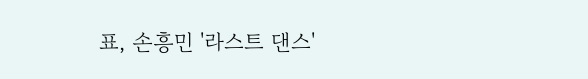표, 손흥민 '라스트 댄스'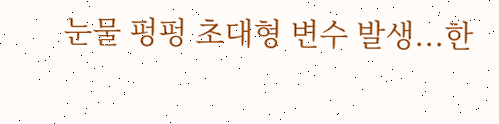눈물 펑펑 초대형 변수 발생...한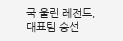국 울린 레전드, 대표팀 승선